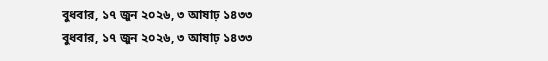বুধবার, ১৭ জুন ২০২৬, ৩ আষাঢ় ১৪৩৩
বুধবার, ১৭ জুন ২০২৬, ৩ আষাঢ় ১৪৩৩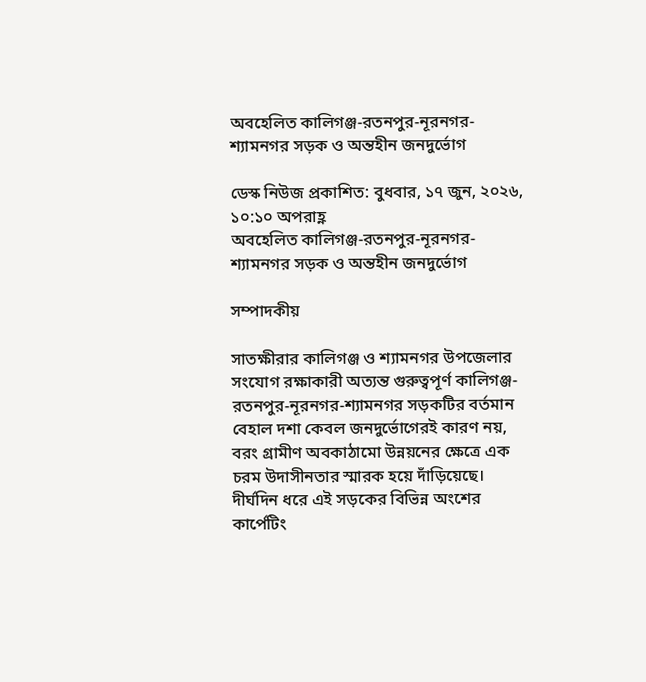অবহেলিত কালিগঞ্জ-রতনপুর-নূরনগর-শ্যামনগর সড়ক ও অন্তহীন জনদুর্ভোগ

ডেস্ক নিউজ প্রকাশিত: বুধবার, ১৭ জুন, ২০২৬, ১০:১০ অপরাহ্ণ
অবহেলিত কালিগঞ্জ-রতনপুর-নূরনগর-শ্যামনগর সড়ক ও অন্তহীন জনদুর্ভোগ

সম্পাদকীয়

সাতক্ষীরার কালিগঞ্জ ও শ্যামনগর উপজেলার সংযোগ রক্ষাকারী অত্যন্ত গুরুত্বপূর্ণ কালিগঞ্জ-রতনপুর-নূরনগর-শ্যামনগর সড়কটির বর্তমান বেহাল দশা কেবল জনদুর্ভোগেরই কারণ নয়, বরং গ্রামীণ অবকাঠামো উন্নয়নের ক্ষেত্রে এক চরম উদাসীনতার স্মারক হয়ে দাঁড়িয়েছে। দীর্ঘদিন ধরে এই সড়কের বিভিন্ন অংশের কার্পেটিং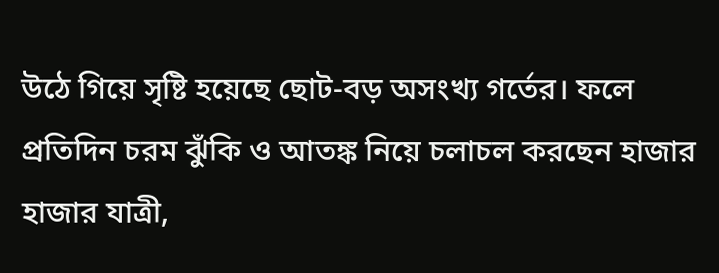উঠে গিয়ে সৃষ্টি হয়েছে ছোট-বড় অসংখ্য গর্তের। ফলে প্রতিদিন চরম ঝুঁকি ও আতঙ্ক নিয়ে চলাচল করছেন হাজার হাজার যাত্রী,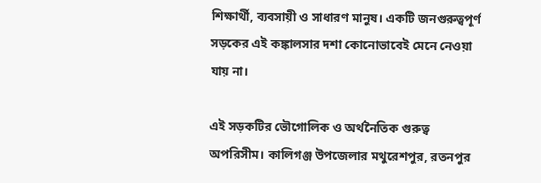শিক্ষার্থী, ব্যবসায়ী ও সাধারণ মানুষ। একটি জনগুরুত্বপূর্ণ সড়কের এই কঙ্কালসার দশা কোনোভাবেই মেনে নেওয়া যায় না।

এই সড়কটির ভৌগোলিক ও অর্থনৈতিক গুরুত্ব অপরিসীম। কালিগঞ্জ উপজেলার মথুরেশপুর, রতনপুর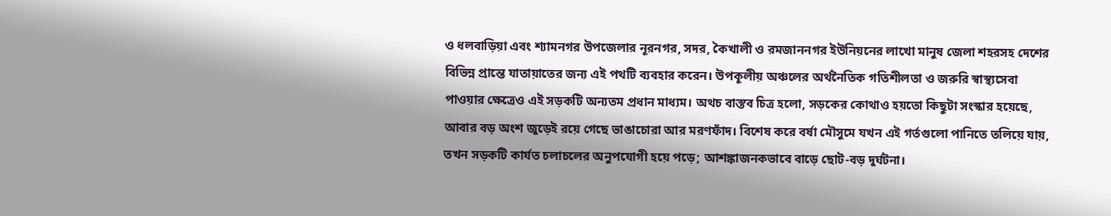ও ধলবাড়িয়া এবং শ্যামনগর উপজেলার নূরনগর, সদর, কৈখালী ও রমজাননগর ইউনিয়নের লাখো মানুষ জেলা শহরসহ দেশের বিভিন্ন প্রান্তে যাতায়াতের জন্য এই পথটি ব্যবহার করেন। উপকূলীয় অঞ্চলের অর্থনৈতিক গতিশীলতা ও জরুরি স্বাস্থ্যসেবা পাওয়ার ক্ষেত্রেও এই সড়কটি অন্যতম প্রধান মাধ্যম। অথচ বাস্তব চিত্র হলো, সড়কের কোথাও হয়তো কিছুটা সংস্কার হয়েছে, আবার বড় অংশ জুড়েই রয়ে গেছে ভাঙাচোরা আর মরণফাঁদ। বিশেষ করে বর্ষা মৌসুমে যখন এই গর্তগুলো পানিতে তলিয়ে যায়, তখন সড়কটি কার্যত চলাচলের অনুপযোগী হয়ে পড়ে; আশঙ্কাজনকভাবে বাড়ে ছোট-বড় দুর্ঘটনা।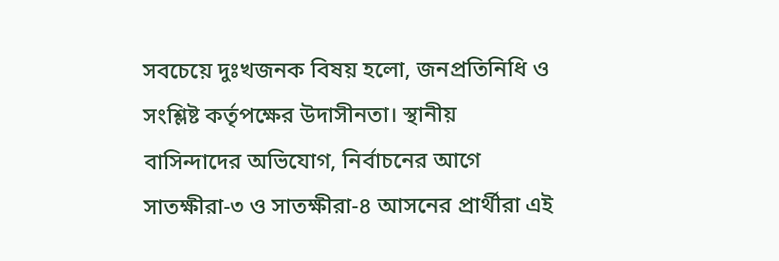সবচেয়ে দুঃখজনক বিষয় হলো, জনপ্রতিনিধি ও সংশ্লিষ্ট কর্তৃপক্ষের উদাসীনতা। স্থানীয় বাসিন্দাদের অভিযোগ, নির্বাচনের আগে সাতক্ষীরা-৩ ও সাতক্ষীরা-৪ আসনের প্রার্থীরা এই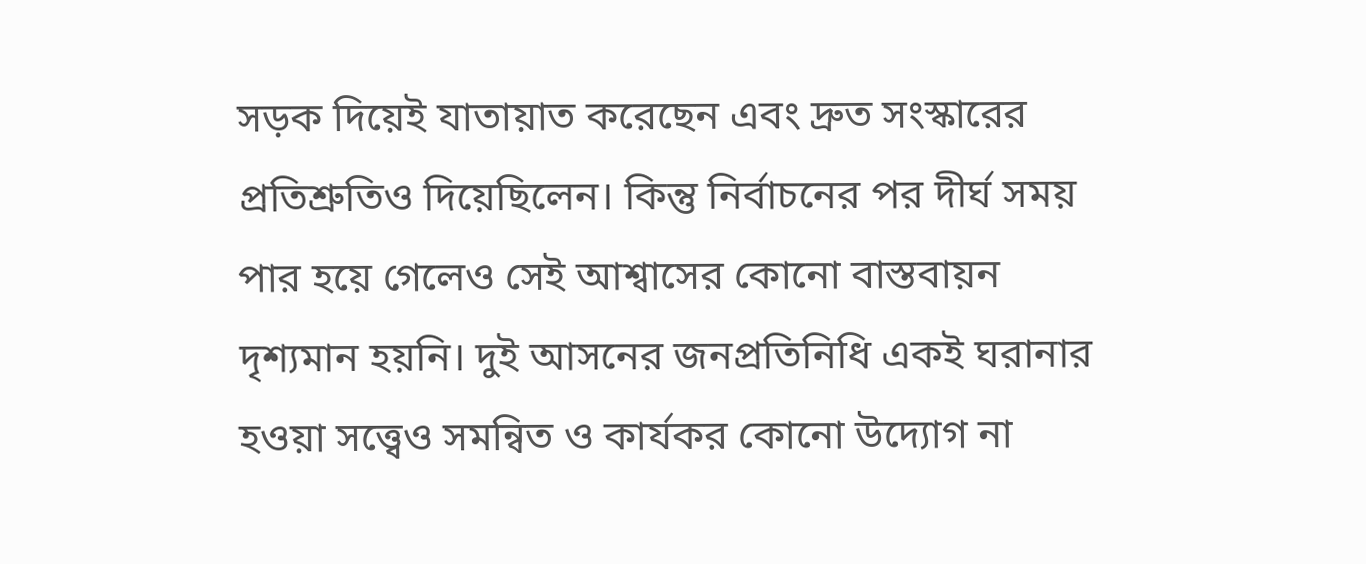সড়ক দিয়েই যাতায়াত করেছেন এবং দ্রুত সংস্কারের প্রতিশ্রুতিও দিয়েছিলেন। কিন্তু নির্বাচনের পর দীর্ঘ সময় পার হয়ে গেলেও সেই আশ্বাসের কোনো বাস্তবায়ন দৃশ্যমান হয়নি। দুই আসনের জনপ্রতিনিধি একই ঘরানার হওয়া সত্ত্বেও সমন্বিত ও কার্যকর কোনো উদ্যোগ না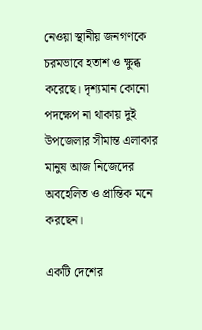নেওয়া স্থানীয় জনগণকে চরমভাবে হতাশ ও ক্ষুব্ধ করেছে। দৃশ্যমান কোনো পদক্ষেপ না থাকায় দুই উপজেলার সীমান্ত এলাকার মানুষ আজ নিজেদের অবহেলিত ও প্রান্তিক মনে করছেন।

একটি দেশের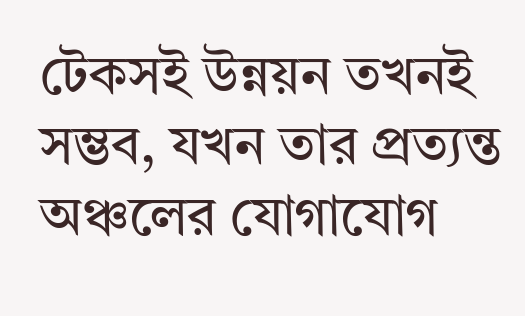টেকসই উন্নয়ন তখনই সম্ভব, যখন তার প্রত্যন্ত অঞ্চলের যোগাযোগ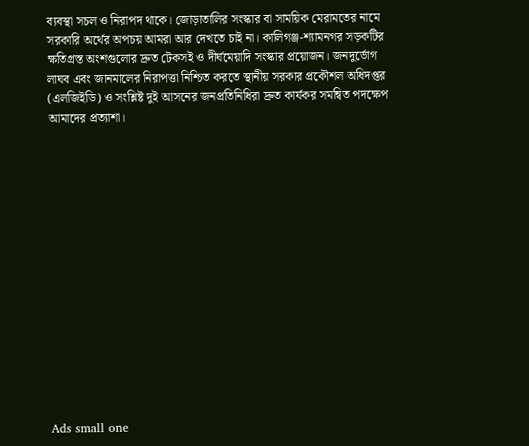ব্যবস্থা সচল ও নিরাপদ থাকে। জোড়াতালির সংস্কার বা সাময়িক মেরামতের নামে সরকারি অর্থের অপচয় আমরা আর দেখতে চাই না। কালিগঞ্জ-শ্যামনগর সড়কটির ক্ষতিগ্রস্ত অংশগুলোর দ্রুত টেকসই ও দীর্ঘমেয়াদি সংস্কার প্রয়োজন। জনদুর্ভোগ লাঘব এবং জানমালের নিরাপত্তা নিশ্চিত করতে স্থানীয় সরকার প্রকৌশল অধিদপ্তর (এলজিইডি) ও সংশ্লিষ্ট দুই আসনের জনপ্রতিনিধিরা দ্রুত কার্যকর সমন্বিত পদক্ষেপ আমাদের প্রত্যাশা।















Ads small one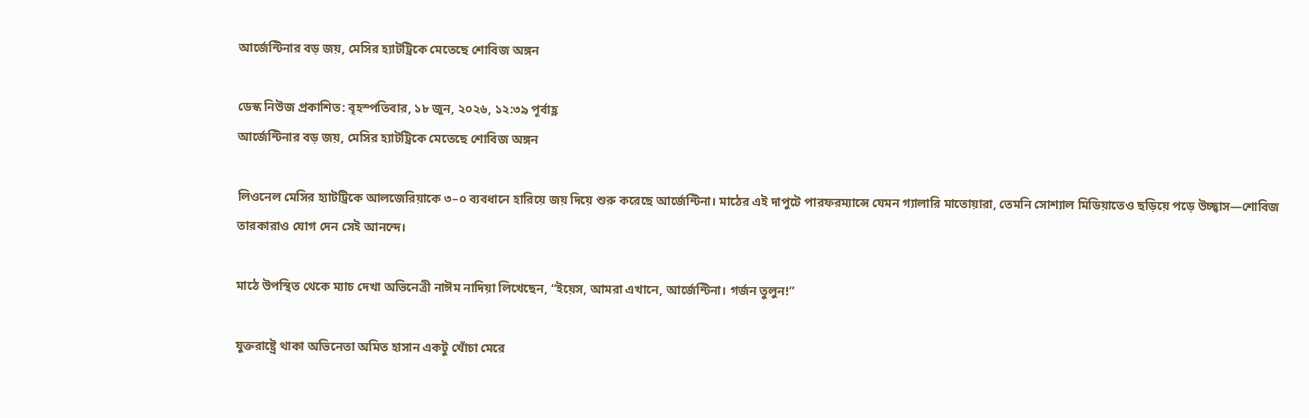আর্জেন্টিনার বড় জয়, মেসির হ্যাটট্রিকে মেতেছে শোবিজ অঙ্গন

ডেস্ক নিউজ প্রকাশিত: বৃহস্পতিবার, ১৮ জুন, ২০২৬, ১২:৩৯ পূর্বাহ্ণ
আর্জেন্টিনার বড় জয়, মেসির হ্যাটট্রিকে মেতেছে শোবিজ অঙ্গন

লিওনেল মেসির হ্যাটট্রিকে আলজেরিয়াকে ৩–০ ব্যবধানে হারিয়ে জয় দিয়ে শুরু করেছে আর্জেন্টিনা। মাঠের এই দাপুটে পারফরম্যান্সে যেমন গ্যালারি মাতোয়ারা, তেমনি সোশ্যাল মিডিয়াতেও ছড়িয়ে পড়ে উচ্ছ্বাস—শোবিজ তারকারাও যোগ দেন সেই আনন্দে।

মাঠে উপস্থিত থেকে ম্যাচ দেখা অভিনেত্রী নাঈম নাদিয়া লিখেছেন, “ইয়েস, আমরা এখানে, আর্জেন্টিনা। গর্জন তুলুন!”

যুক্তরাষ্ট্রে থাকা অভিনেতা অমিত হাসান একটু খোঁচা মেরে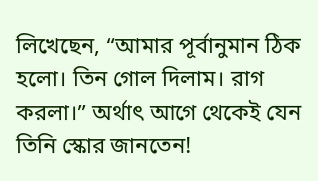লিখেছেন, “আমার পূর্বানুমান ঠিক হলো। তিন গোল দিলাম। রাগ করলা।” অর্থাৎ আগে থেকেই যেন তিনি স্কোর জানতেন!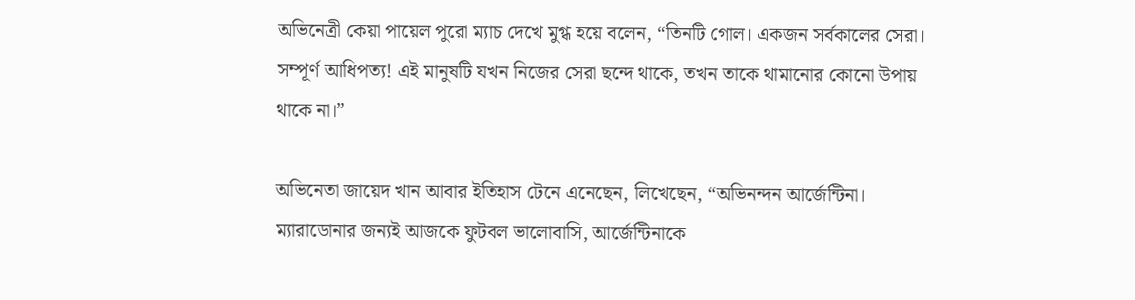অভিনেত্রী কেয়া পায়েল পুরো ম্যাচ দেখে মুগ্ধ হয়ে বলেন, “তিনটি গোল। একজন সর্বকালের সেরা। সম্পূর্ণ আধিপত্য! এই মানুষটি যখন নিজের সেরা ছন্দে থাকে, তখন তাকে থামানোর কোনো উপায় থাকে না।”

অভিনেতা জায়েদ খান আবার ইতিহাস টেনে এনেছেন, লিখেছেন, “অভিনন্দন আর্জেন্টিনা। ম্যারাডোনার জন্যই আজকে ফুটবল ভালোবাসি, আর্জেন্টিনাকে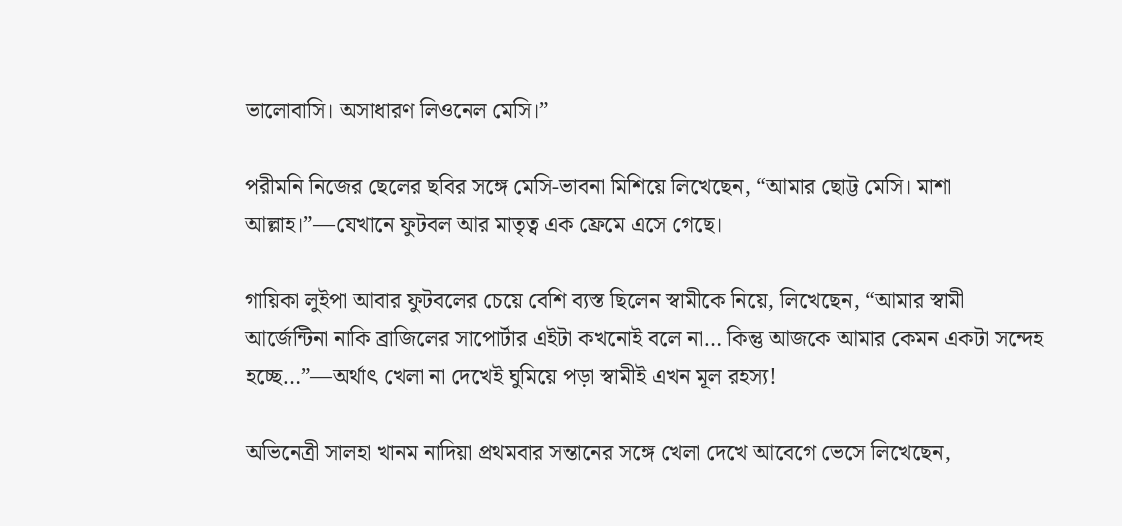ভালোবাসি। অসাধারণ লিওনেল মেসি।”

পরীমনি নিজের ছেলের ছবির সঙ্গে মেসি-ভাবনা মিশিয়ে লিখেছেন, “আমার ছোট্ট মেসি। মাশা আল্লাহ।”—যেখানে ফুটবল আর মাতৃত্ব এক ফ্রেমে এসে গেছে।

গায়িকা লুইপা আবার ফুটবলের চেয়ে বেশি ব্যস্ত ছিলেন স্বামীকে নিয়ে, লিখেছেন, “আমার স্বামী আর্জেন্টিনা নাকি ব্রাজিলের সাপোর্টার এইটা কখনোই বলে না… কিন্তু আজকে আমার কেমন একটা সন্দেহ হচ্ছে…”—অর্থাৎ খেলা না দেখেই ঘুমিয়ে পড়া স্বামীই এখন মূল রহস্য!

অভিনেত্রী সালহা খানম নাদিয়া প্রথমবার সন্তানের সঙ্গে খেলা দেখে আবেগে ভেসে লিখেছেন,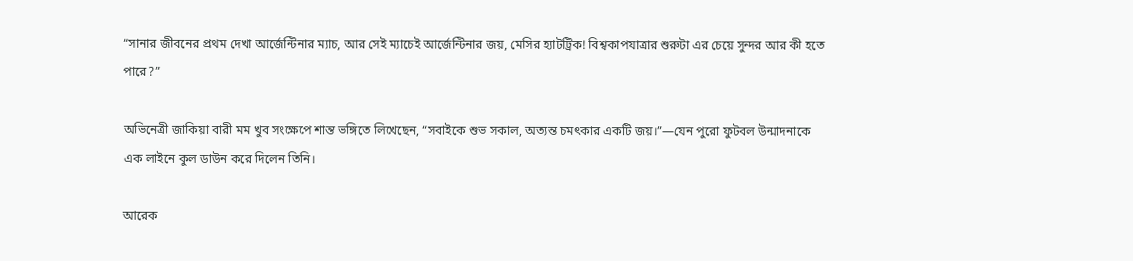“সানার জীবনের প্রথম দেখা আর্জেন্টিনার ম্যাচ, আর সেই ম্যাচেই আর্জেন্টিনার জয়, মেসির হ্যাটট্রিক! বিশ্বকাপযাত্রার শুরুটা এর চেয়ে সুন্দর আর কী হতে পারে?”

অভিনেত্রী জাকিয়া বারী মম খুব সংক্ষেপে শান্ত ভঙ্গিতে লিখেছেন, “সবাইকে শুভ সকাল, অত্যন্ত চমৎকার একটি জয়।”—যেন পুরো ফুটবল উন্মাদনাকে এক লাইনে কুল ডাউন করে দিলেন তিনি।

আরেক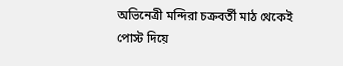অভিনেত্রী মন্দিরা চক্রবর্তী মাঠ থেকেই পোস্ট দিয়ে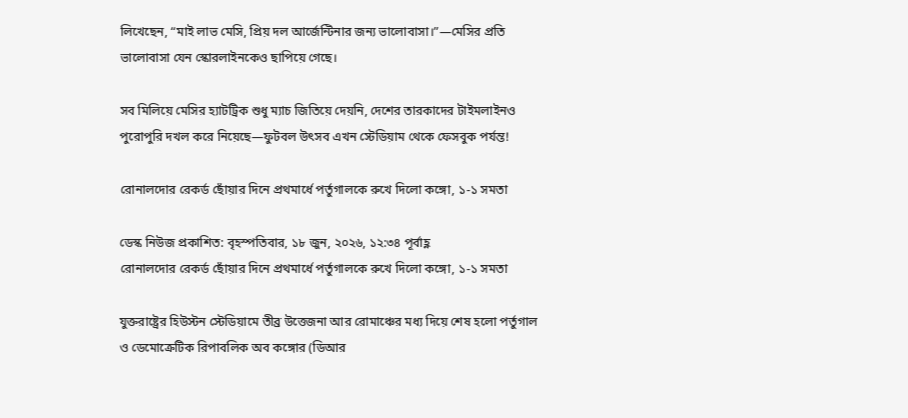লিখেছেন, “মাই লাভ মেসি, প্রিয় দল আর্জেন্টিনার জন্য ভালোবাসা।”—মেসির প্রতি ভালোবাসা যেন স্কোরলাইনকেও ছাপিয়ে গেছে।

সব মিলিয়ে মেসির হ্যাটট্রিক শুধু ম্যাচ জিতিয়ে দেয়নি, দেশের তারকাদের টাইমলাইনও পুরোপুরি দখল করে নিয়েছে—ফুটবল উৎসব এখন স্টেডিয়াম থেকে ফেসবুক পর্যন্ত!

রোনালদোর রেকর্ড ছোঁয়ার দিনে প্রথমার্ধে পর্তুগালকে রুখে দিলো কঙ্গো, ১-১ সমতা

ডেস্ক নিউজ প্রকাশিত: বৃহস্পতিবার, ১৮ জুন, ২০২৬, ১২:৩৪ পূর্বাহ্ণ
রোনালদোর রেকর্ড ছোঁয়ার দিনে প্রথমার্ধে পর্তুগালকে রুখে দিলো কঙ্গো, ১-১ সমতা

যুক্তরাষ্ট্রের হিউস্টন স্টেডিয়ামে তীব্র উত্তেজনা আর রোমাঞ্চের মধ্য দিয়ে শেষ হলো পর্তুগাল ও ডেমোক্রেটিক রিপাবলিক অব কঙ্গোর (ডিআর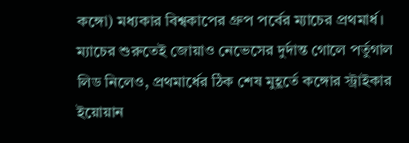কঙ্গো) মধ্যকার বিশ্বকাপের গ্রুপ পর্বের ম্যাচের প্রথমার্ধ। ম্যাচের শুরুতেই জোয়াও নেভেসের দুর্দান্ত গোলে পর্তুগাল লিড নিলেও, প্রথমার্ধের ঠিক শেষ মুহূর্তে কঙ্গোর স্ট্রাইকার ইয়োয়ান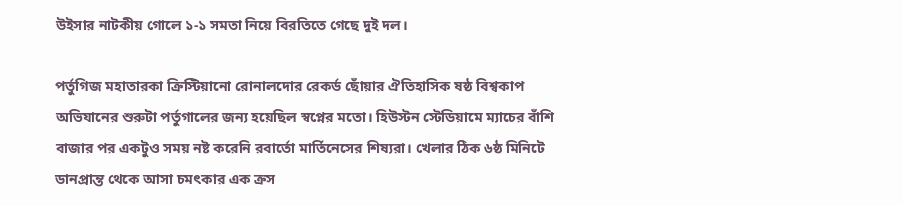উইসার নাটকীয় গোলে ১-১ সমতা নিয়ে বিরতিতে গেছে দুই দল।

পর্তুগিজ মহাতারকা ক্রিস্টিয়ানো রোনালদোর রেকর্ড ছোঁয়ার ঐতিহাসিক ষষ্ঠ বিশ্বকাপ অভিযানের শুরুটা পর্তুগালের জন্য হয়েছিল স্বপ্নের মতো। হিউস্টন স্টেডিয়ামে ম্যাচের বাঁশি বাজার পর একটুও সময় নষ্ট করেনি রবার্তো মার্তিনেসের শিষ্যরা। খেলার ঠিক ৬ষ্ঠ মিনিটে ডানপ্রান্ত থেকে আসা চমৎকার এক ক্রস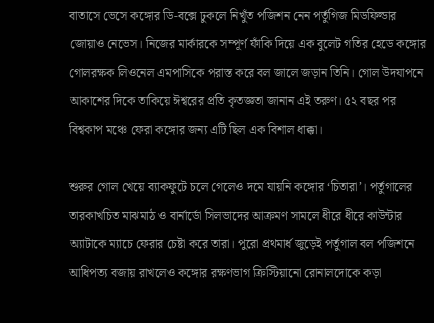বাতাসে ভেসে কঙ্গোর ডি-বক্সে ঢুকলে নিখুঁত পজিশন নেন পর্তুগিজ মিডফিল্ডার জোয়াও নেভেস। নিজের মার্কারকে সম্পূর্ণ ফাঁকি দিয়ে এক বুলেট গতির হেডে কঙ্গোর গোলরক্ষক লিওনেল এমপাসিকে পরাস্ত করে বল জালে জড়ান তিনি। গোল উদযাপনে আকাশের দিকে তাকিয়ে ঈশ্বরের প্রতি কৃতজ্ঞতা জানান এই তরুণ। ৫২ বছর পর বিশ্বকাপ মঞ্চে ফেরা কঙ্গোর জন্য এটি ছিল এক বিশাল ধাক্কা।

শুরুর গোল খেয়ে ব্যাকফুটে চলে গেলেও দমে যায়নি কঙ্গোর ‘চিতারা’। পর্তুগালের তারকাখচিত মাঝমাঠ ও বার্নার্ডো সিলভাদের আক্রমণ সামলে ধীরে ধীরে কাউন্টার অ্যাটাকে ম্যাচে ফেরার চেষ্টা করে তারা। পুরো প্রথমার্ধ জুড়েই পর্তুগাল বল পজিশনে আধিপত্য বজায় রাখলেও কঙ্গোর রক্ষণভাগ ক্রিস্টিয়ানো রোনালদোকে কড়া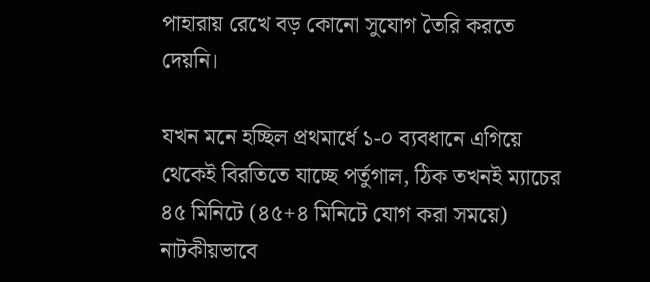পাহারায় রেখে বড় কোনো সুযোগ তৈরি করতে দেয়নি।

যখন মনে হচ্ছিল প্রথমার্ধে ১-০ ব্যবধানে এগিয়ে থেকেই বিরতিতে যাচ্ছে পর্তুগাল, ঠিক তখনই ম্যাচের ৪৫ মিনিটে (৪৫+৪ মিনিটে যোগ করা সময়ে) নাটকীয়ভাবে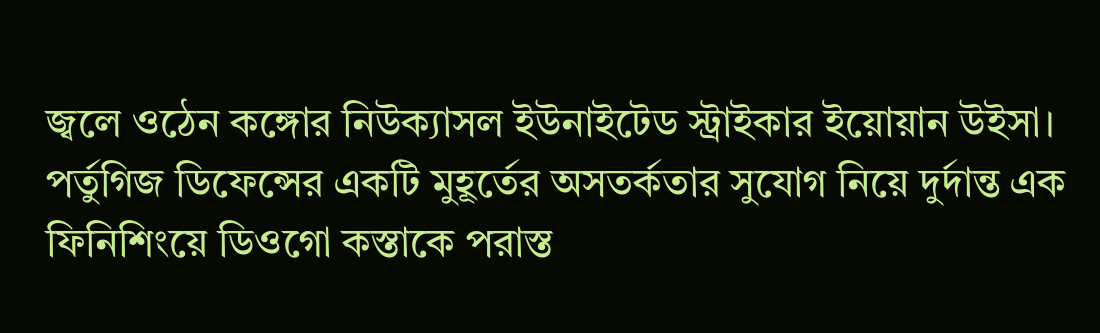জ্বলে ওঠেন কঙ্গোর নিউক্যাসল ইউনাইটেড স্ট্রাইকার ইয়োয়ান উইসা। পর্তুগিজ ডিফেন্সের একটি মুহূর্তের অসতর্কতার সুযোগ নিয়ে দুর্দান্ত এক ফিনিশিংয়ে ডিওগো কস্তাকে পরাস্ত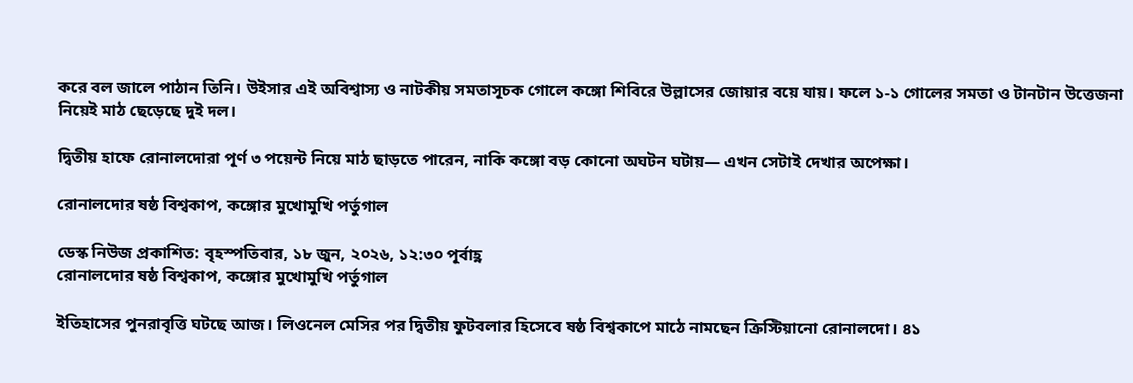করে বল জালে পাঠান তিনি। উইসার এই অবিশ্বাস্য ও নাটকীয় সমতাসূচক গোলে কঙ্গো শিবিরে উল্লাসের জোয়ার বয়ে যায়। ফলে ১-১ গোলের সমতা ও টানটান উত্তেজনা নিয়েই মাঠ ছেড়েছে দুই দল।

দ্বিতীয় হাফে রোনালদোরা পূর্ণ ৩ পয়েন্ট নিয়ে মাঠ ছাড়তে পারেন, নাকি কঙ্গো বড় কোনো অঘটন ঘটায়— এখন সেটাই দেখার অপেক্ষা।

রোনালদোর ষষ্ঠ বিশ্বকাপ, কঙ্গোর মুখোমুখি পর্তুগাল

ডেস্ক নিউজ প্রকাশিত: বৃহস্পতিবার, ১৮ জুন, ২০২৬, ১২:৩০ পূর্বাহ্ণ
রোনালদোর ষষ্ঠ বিশ্বকাপ, কঙ্গোর মুখোমুখি পর্তুগাল

ইতিহাসের পুনরাবৃত্তি ঘটছে আজ। লিওনেল মেসির পর দ্বিতীয় ফুটবলার হিসেবে ষষ্ঠ বিশ্বকাপে মাঠে নামছেন ক্রিস্টিয়ানো রোনালদো। ৪১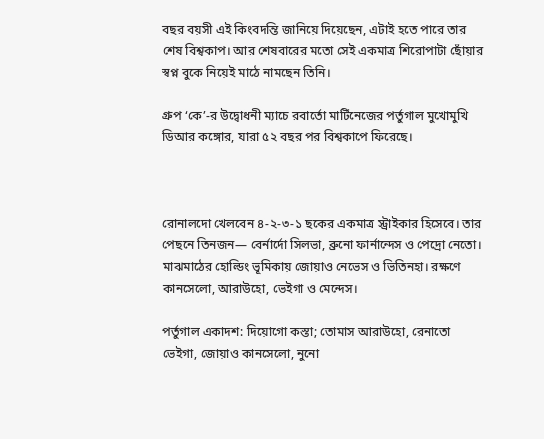বছর বয়সী এই কিংবদন্তি জানিয়ে দিয়েছেন, এটাই হতে পারে তার শেষ বিশ্বকাপ। আর শেষবারের মতো সেই একমাত্র শিরোপাটা ছোঁয়ার স্বপ্ন বুকে নিয়েই মাঠে নামছেন তিনি।

গ্রুপ ‘কে’-র উদ্বোধনী ম্যাচে রবার্তো মার্টিনেজের পর্তুগাল মুখোমুখি ডিআর কঙ্গোর, যারা ৫২ বছর পর বিশ্বকাপে ফিরেছে।



রোনালদো খেলবেন ৪-২-৩-১ ছকের একমাত্র স্ট্রাইকার হিসেবে। তার পেছনে তিনজন— বের্নার্দো সিলভা, ব্রুনো ফার্নান্দেস ও পেদ্রো নেতো। মাঝমাঠের হোল্ডিং ভূমিকায় জোয়াও নেভেস ও ভিতিনহা। রক্ষণে কানসেলো, আরাউহো, ভেইগা ও মেন্দেস।

পর্তুগাল একাদশ: দিয়োগো কস্তা; তোমাস আরাউহো, রেনাতো ভেইগা, জোয়াও কানসেলো, নুনো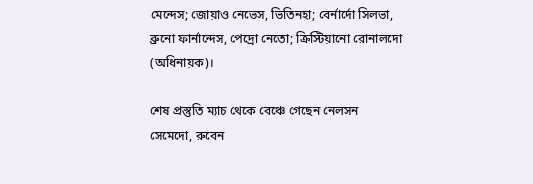মেন্দেস; জোয়াও নেভেস, ভিতিনহা; বের্নার্দো সিলভা, ব্রুনো ফার্নান্দেস, পেদ্রো নেতো; ক্রিস্টিয়ানো রোনালদো (অধিনায়ক)।

শেষ প্রস্তুতি ম্যাচ থেকে বেঞ্চে গেছেন নেলসন সেমেদো, রুবেন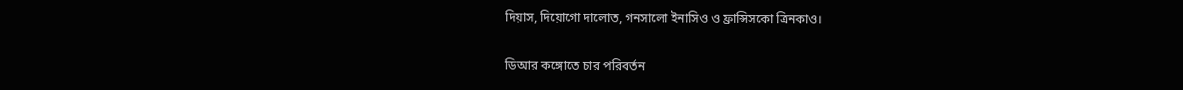দিয়াস, দিয়োগো দালোত, গনসালো ইনাসিও ও ফ্রান্সিসকো ত্রিনকাও।

ডিআর কঙ্গোতে চার পরিবর্তন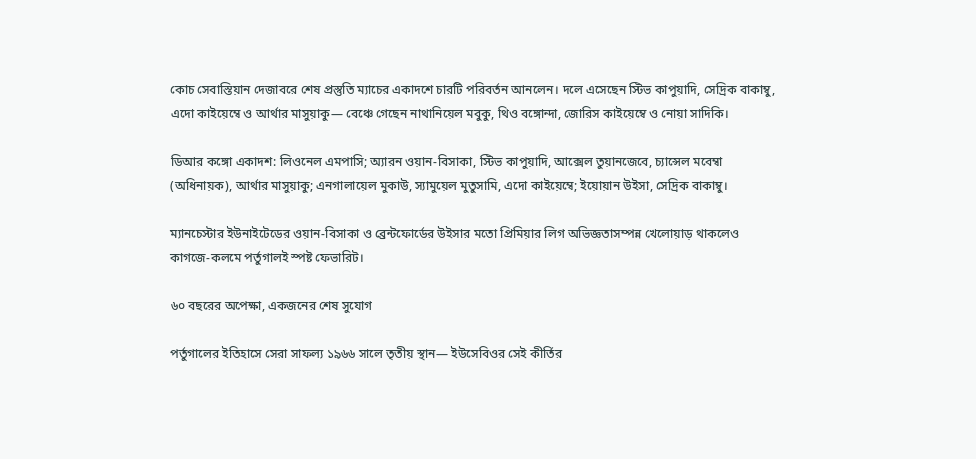কোচ সেবাস্তিয়ান দেজাবরে শেষ প্রস্তুতি ম্যাচের একাদশে চারটি পরিবর্তন আনলেন। দলে এসেছেন স্টিভ কাপুয়াদি, সেদ্রিক বাকাম্বু, এদো কাইয়েম্বে ও আর্থার মাসুয়াকু— বেঞ্চে গেছেন নাথানিয়েল মবুকু, থিও বঙ্গোন্দা, জোরিস কাইয়েম্বে ও নোয়া সাদিকি।

ডিআর কঙ্গো একাদশ: লিওনেল এমপাসি; অ্যারন ওয়ান-বিসাকা, স্টিভ কাপুয়াদি, আক্সেল তুয়ানজেবে, চ্যান্সেল মবেম্বা (অধিনায়ক), আর্থার মাসুয়াকু; এনগালায়েল মুকাউ, স্যামুয়েল মুতুসামি, এদো কাইয়েম্বে; ইয়োয়ান উইসা, সেদ্রিক বাকাম্বু।

ম্যানচেস্টার ইউনাইটেডের ওয়ান-বিসাকা ও ব্রেন্টফোর্ডের উইসার মতো প্রিমিয়ার লিগ অভিজ্ঞতাসম্পন্ন খেলোয়াড় থাকলেও কাগজে-কলমে পর্তুগালই স্পষ্ট ফেভারিট।

৬০ বছরের অপেক্ষা, একজনের শেষ সুযোগ

পর্তুগালের ইতিহাসে সেরা সাফল্য ১৯৬৬ সালে তৃতীয় স্থান— ইউসেবিওর সেই কীর্তির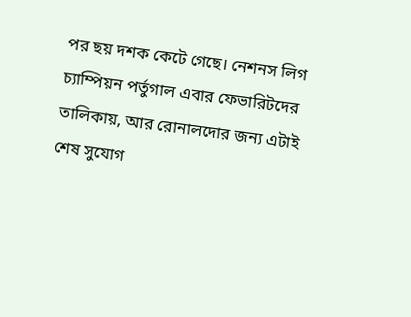পর ছয় দশক কেটে গেছে। নেশনস লিগ চ্যাম্পিয়ন পর্তুগাল এবার ফেভারিটদের তালিকায়, আর রোনালদোর জন্য এটাই শেষ সুযোগ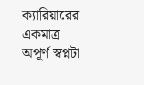ক্যারিয়ারের একমাত্র অপূর্ণ স্বপ্নটা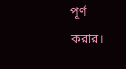পূর্ণ করার।